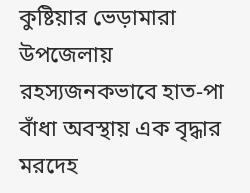কুষ্টিয়ার ভেড়ামারা উপজেলায় রহস্যজনকভাবে হাত-পা বাঁধা অবস্থায় এক বৃদ্ধার মরদেহ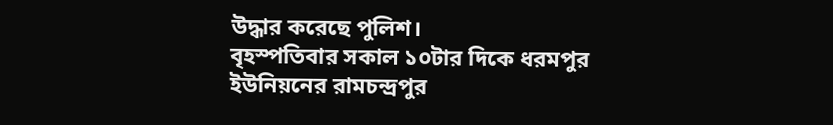উদ্ধার করেছে পুলিশ।
বৃহস্পতিবার সকাল ১০টার দিকে ধরমপুর ইউনিয়নের রামচন্দ্রপুর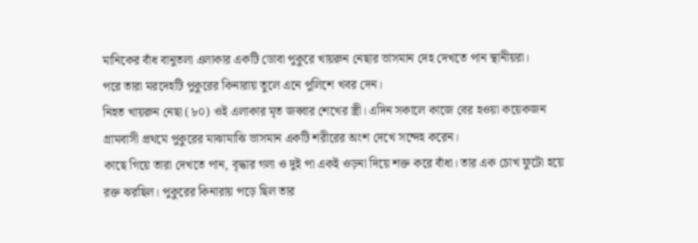মানিকের বাঁধ বানুতলা এলাকার একটি ডোবা পুকুরে খায়রুন নেছার ভাসমান দেহ দেখতে পান স্থানীয়রা।
পরে তারা মরদেহটি পুকুরের কিনারায় তুলে এনে পুলিশে খবর দেন।
নিহত খায়রুন নেছা (৮০) ওই এলাকার মৃত জব্বার শেখের স্ত্রী। এদিন সকালে কাজে বের হওয়া কয়েকজন গ্রামবাসী প্রথমে পুকুরের মাঝামাঝি ভাসমান একটি শরীরের অংশ দেখে সন্দেহ করেন।
কাছে গিয়ে তারা দেখতে পান, বৃদ্ধার গলা ও দুই পা একই ওড়না দিয়ে শক্ত করে বাঁধা। তার এক চোখ ফুটো হয়ে রক্ত ঝরছিল। পুকুরের কিনারায় পড়ে ছিল তার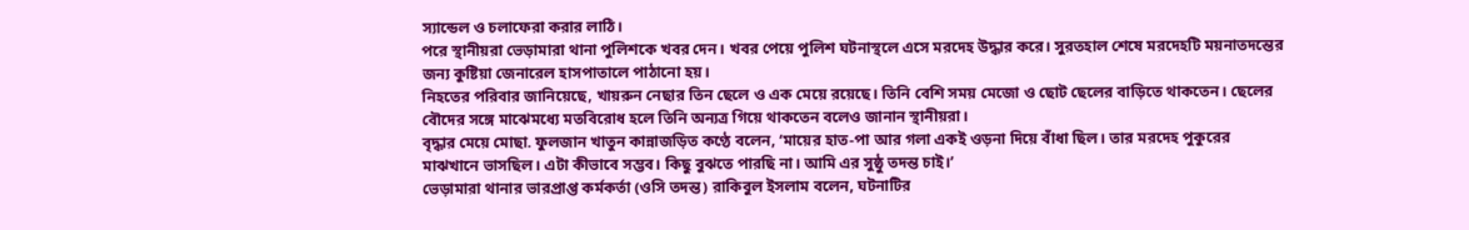স্যান্ডেল ও চলাফেরা করার লাঠি।
পরে স্থানীয়রা ভেড়ামারা থানা পুলিশকে খবর দেন। খবর পেয়ে পুলিশ ঘটনাস্থলে এসে মরদেহ উদ্ধার করে। সুরতহাল শেষে মরদেহটি ময়নাতদন্তের জন্য কুষ্টিয়া জেনারেল হাসপাতালে পাঠানো হয়।
নিহতের পরিবার জানিয়েছে, খায়রুন নেছার তিন ছেলে ও এক মেয়ে রয়েছে। তিনি বেশি সময় মেজো ও ছোট ছেলের বাড়িতে থাকতেন। ছেলের বৌদের সঙ্গে মাঝেমধ্যে মতবিরোধ হলে তিনি অন্যত্র গিয়ে থাকতেন বলেও জানান স্থানীয়রা।
বৃদ্ধার মেয়ে মোছা. ফুলজান খাতুন কান্নাজড়িত কণ্ঠে বলেন, ‘মায়ের হাত-পা আর গলা একই ওড়না দিয়ে বাঁধা ছিল। তার মরদেহ পুকুরের মাঝখানে ভাসছিল। এটা কীভাবে সম্ভব। কিছু বুঝতে পারছি না। আমি এর সুষ্ঠু তদন্ত চাই।’
ভেড়ামারা থানার ভারপ্রাপ্ত কর্মকর্তা (ওসি তদন্ত) রাকিবুল ইসলাম বলেন, ঘটনাটির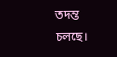তদন্ত চলছে।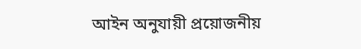আইন অনুযায়ী প্রয়োজনীয়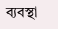ব্যবস্থা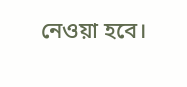নেওয়া হবে।